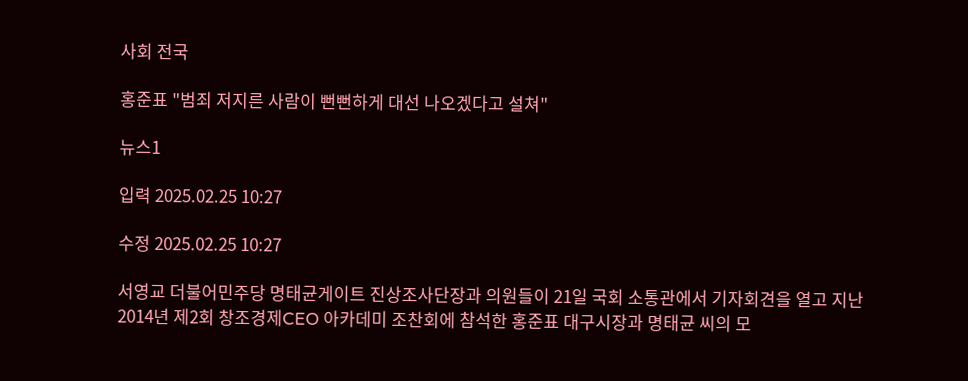사회 전국

홍준표 "범죄 저지른 사람이 뻔뻔하게 대선 나오겠다고 설쳐"

뉴스1

입력 2025.02.25 10:27

수정 2025.02.25 10:27

서영교 더불어민주당 명태균게이트 진상조사단장과 의원들이 21일 국회 소통관에서 기자회견을 열고 지난 2014년 제2회 창조경제CEO 아카데미 조찬회에 참석한 홍준표 대구시장과 명태균 씨의 모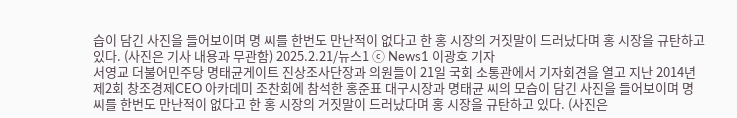습이 담긴 사진을 들어보이며 명 씨를 한번도 만난적이 없다고 한 홍 시장의 거짓말이 드러났다며 홍 시장을 규탄하고 있다. (사진은 기사 내용과 무관함) 2025.2.21/뉴스1 ⓒ News1 이광호 기자
서영교 더불어민주당 명태균게이트 진상조사단장과 의원들이 21일 국회 소통관에서 기자회견을 열고 지난 2014년 제2회 창조경제CEO 아카데미 조찬회에 참석한 홍준표 대구시장과 명태균 씨의 모습이 담긴 사진을 들어보이며 명 씨를 한번도 만난적이 없다고 한 홍 시장의 거짓말이 드러났다며 홍 시장을 규탄하고 있다. (사진은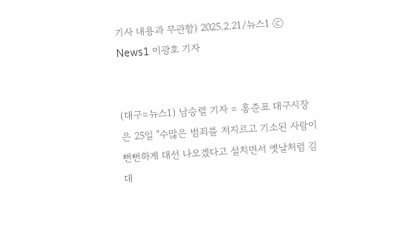기사 내용과 무관함) 2025.2.21/뉴스1 ⓒ News1 이광호 기자


(대구=뉴스1) 남승렬 기자 = 홍준표 대구시장은 25일 "수많은 범죄를 저지르고 기소된 사람이 뻔뻔하게 대선 나오겠다고 설치면서 옛날처럼 김대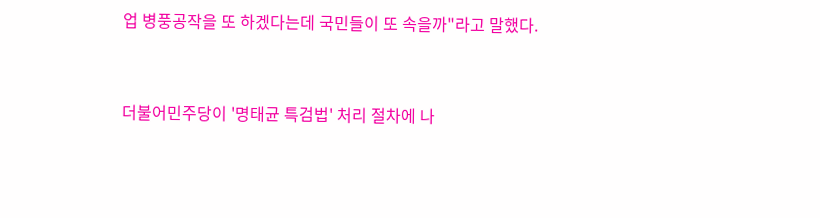업 병풍공작을 또 하겠다는데 국민들이 또 속을까"라고 말했다.


더불어민주당이 '명태균 특검법' 처리 절차에 나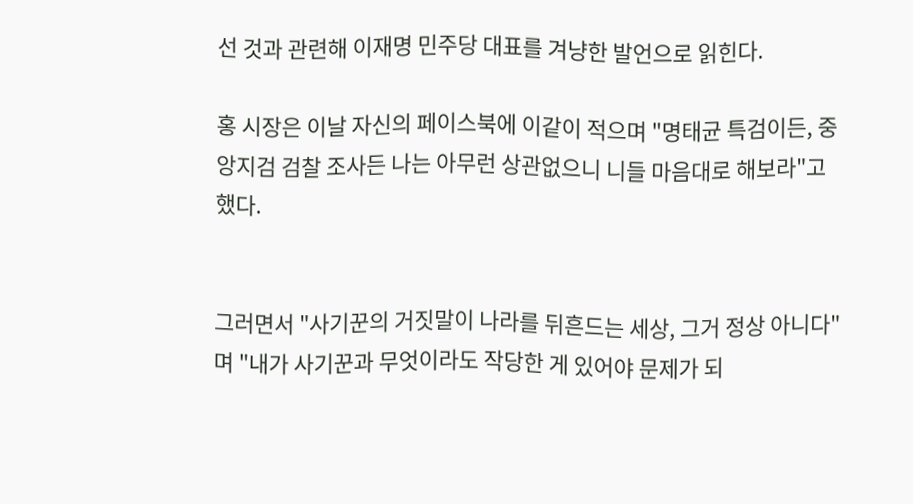선 것과 관련해 이재명 민주당 대표를 겨냥한 발언으로 읽힌다.

홍 시장은 이날 자신의 페이스북에 이같이 적으며 "명태균 특검이든, 중앙지검 검찰 조사든 나는 아무런 상관없으니 니들 마음대로 해보라"고 했다.


그러면서 "사기꾼의 거짓말이 나라를 뒤흔드는 세상, 그거 정상 아니다"며 "내가 사기꾼과 무엇이라도 작당한 게 있어야 문제가 되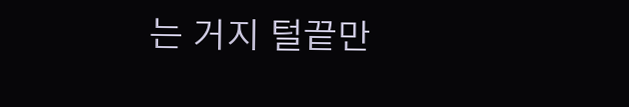는 거지 털끝만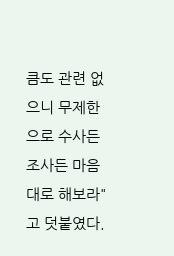큼도 관련 없으니 무제한으로 수사든 조사든 마음대로 해보라"고 덧붙였다.